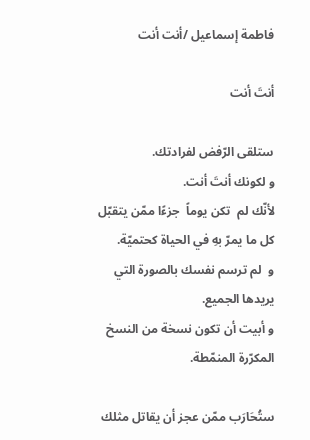فاطمة إسماعيل /أنت أنت

أنتَ أنت

ستلقى الرّفض لفرادتك.
و لكونك أنتَ أنت.
لأنّك لم  تكن يوماً  جزءًا ممّن يتقبّل كل ما يمرّ بهِ في الحياة كحتميّة.
و  لم ترسم نفسك بالصورة التي يريدها الجميع.
و أبيت أن تكون نسخة من النسخ المكرّرة المنمّطة.

ستُحَارَب ممّن عجز أن يقاتل مثلك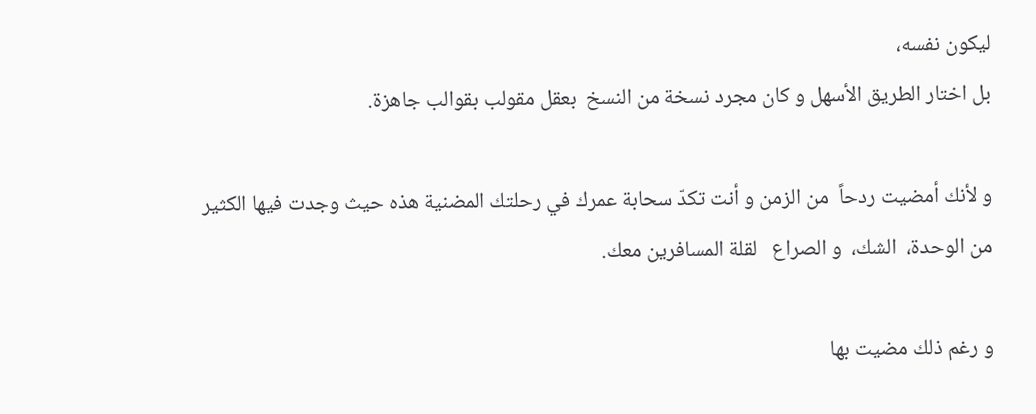ليكون نفسه،
بل اختار الطريق الأسهل و كان مجرد نسخة من النسخ  بعقل مقولب بقوالب جاهزة.

و لأنك أمضيت ردحاً  من الزمن و أنت تكدّ سحابة عمرك في رحلتك المضنية هذه حيث وجدت فيها الكثير من الوحدة،  الشك،  و الصراع   لقلة المسافرين معك.

و رغم ذلك مضيت بها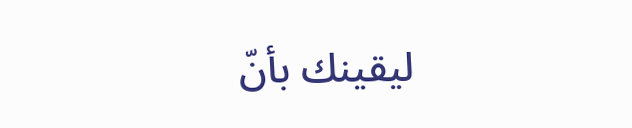ليقينك بأنّ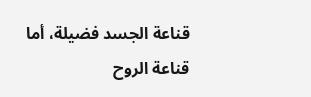قناعة الجسد فضيلة، أما قناعة الروح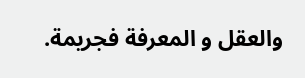والعقل و المعرفة فجريمة.